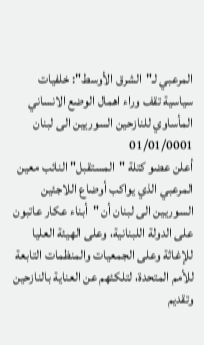المرعبي لـ"الشرق الأوسط": خلفيات سياسية تقف وراء اهمال الوضع الانساني المأساوي للنازحين السوريين الى لبنان
01/01/0001
أعلن عضو كتلة "المستقبل" النائب معين المرعبي الذي يواكب أوضاع اللاجئين السوريين الى لبنان أن "أبناء عكار عاتبون على الدولة اللبنانية، وعلى الهيئة العليا للإغاثة وعلى الجمعيات والمنظمات التابعة للأمم المتحدة، لتلكئهم عن العناية بالنازحين وتقديم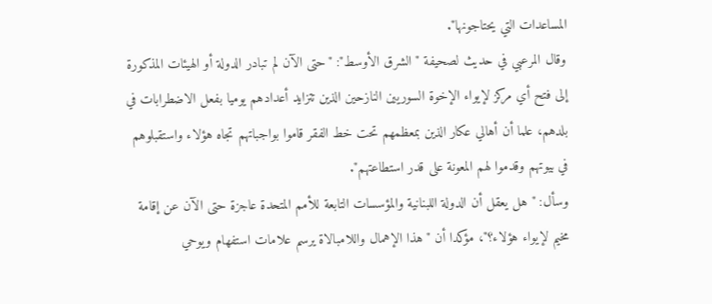المساعدات التي يحتاجونها".
وقال المرعبي في حديث لصحيفة "الشرق الأوسط": "حتى الآن لم تبادر الدولة أو الهيئات المذكورة إلى فتح أي مركز لإيواء الإخوة السوريين النازحين الذين تتزايد أعدادهم يوميا بفعل الاضطرابات في بلدهم، علما أن أهالي عكار الذين بمعظمهم تحت خط الفقر قاموا بواجباتهم تجاه هؤلاء واستقبلوهم في بيوتهم وقدموا لهم المعونة على قدر استطاعتهم".
وسأل: "هل يعقل أن الدولة اللبنانية والمؤسسات التابعة للأمم المتحدة عاجزة حتى الآن عن إقامة مخيم لإيواء هؤلاء؟"، مؤكدا أن "هذا الإهمال واللامبالاة يرسم علامات استفهام ويوحي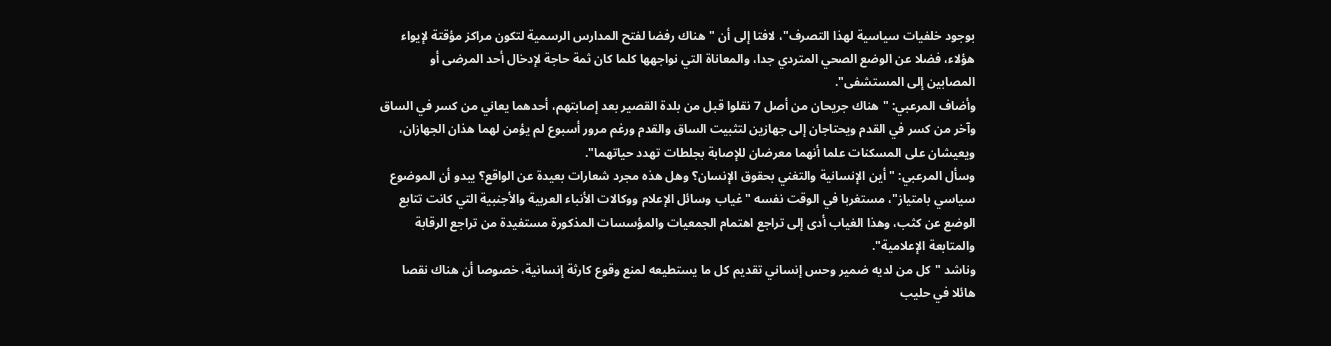بوجود خلفيات سياسية لهذا التصرف"، لافتا إلى أن "هناك رفضا لفتح المدارس الرسمية لتكون مراكز مؤقتة لإيواء هؤلاء، فضلا عن الوضع الصحي المتردي جدا، والمعاناة التي نواجهها كلما كان ثمة حاجة لإدخال أحد المرضى أو المصابين إلى المستشفى".
وأضاف المرعبي: "هناك جريحان من أصل 7 نقلوا قبل من بلدة القصير بعد إصابتهم، أحدهما يعاني من كسر في الساق وآخر من كسر في القدم ويحتاجان إلى جهازين لتثبيت الساق والقدم ورغم مرور أسبوع لم يؤمن لهما هذان الجهازان، ويعيشان على المسكنات علما أنهما معرضان للإصابة بجلطات تهدد حياتهما".
وسأل المرعبي: "أين الإنسانية والتغني بحقوق الإنسان؟ وهل هذه مجرد شعارات بعيدة عن الواقع؟ يبدو أن الموضوع سياسي بامتياز"، مستغربا في الوقت نفسه "غياب وسائل الإعلام ووكالات الأنباء العربية والأجنبية التي كانت تتابع الوضع عن كثب، وهذا الغياب أدى إلى تراجع اهتمام الجمعيات والمؤسسات المذكورة مستفيدة من تراجع الرقابة والمتابعة الإعلامية".
وناشد "كل من لديه ضمير وحس إنساني تقديم كل ما يستطيعه لمنع وقوع كارثة إنسانية، خصوصا أن هناك نقصا هائلا في حليب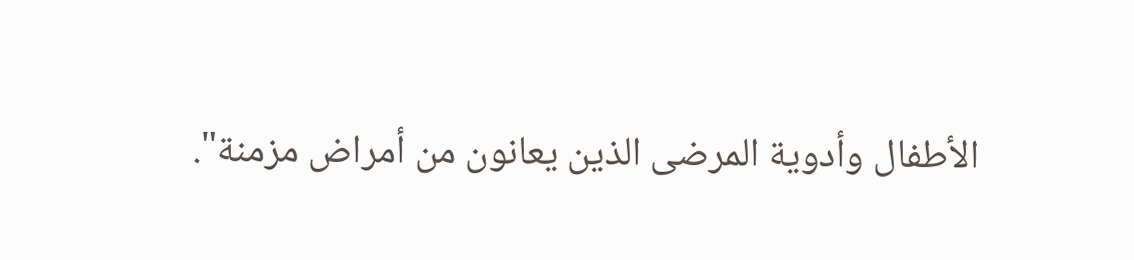الأطفال وأدوية المرضى الذين يعانون من أمراض مزمنة".